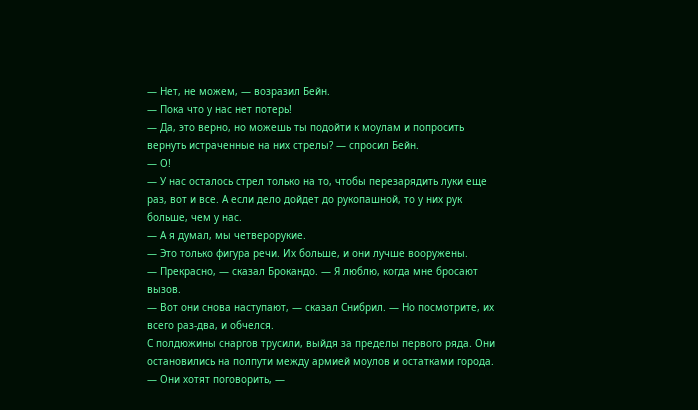— Нет, не можем, — возразил Бейн.
— Пока что у нас нет потерь!
— Да, это верно, но можешь ты подойти к моулам и попросить вернуть истраченные на них стрелы? — спросил Бейн.
— О!
— У нас осталось стрел только на то, чтобы перезарядить луки еще раз, вот и все. А если дело дойдет до рукопашной, то у них рук больше, чем у нас.
— А я думал, мы четверорукие.
— Это только фигура речи. Их больше, и они лучше вооружены.
— Прекрасно, — сказал Брокандо. — Я люблю, когда мне бросают вызов.
— Вот они снова наступают, — сказал Снибрил. — Но посмотрите, их всего раз-два, и обчелся.
С полдюжины снаргов трусили, выйдя за пределы первого ряда. Они остановились на полпути между армией моулов и остатками города.
— Они хотят поговорить, —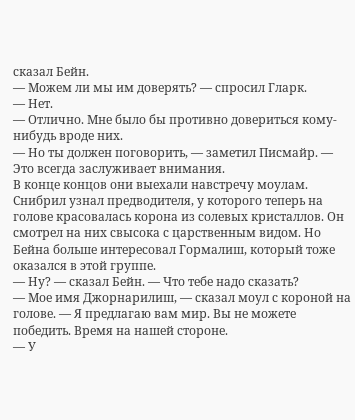сказал Бейн.
— Можем ли мы им доверять? — спросил Гларк.
— Нет.
— Отлично. Мне было бы противно довериться кому-нибудь вроде них.
— Но ты должен поговорить, — заметил Писмайр. — Это всегда заслуживает внимания.
В конце концов они выехали навстречу моулам. Снибрил узнал предводителя, у которого теперь на голове красовалась корона из солевых кристаллов. Он смотрел на них свысока с царственным видом. Но Бейна больше интересовал Гормалиш, который тоже оказался в этой группе.
— Ну? — сказал Бейн. — Что тебе надо сказать?
— Мое имя Джорнарилиш, — сказал моул с короной на голове. — Я предлагаю вам мир. Вы не можете победить. Время на нашей стороне.
— У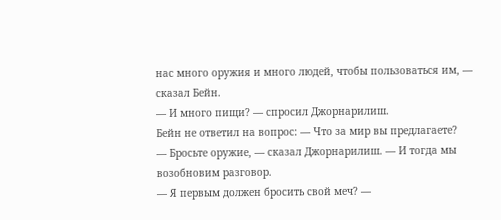нас много оружия и много людей, чтобы пользоваться им, — сказал Бейн.
— И много пищи? — спросил Джорнарилиш.
Бейн не ответил на вопрос: — Что за мир вы предлагаете?
— Бросьте оружие, — сказал Джорнарилиш. — И тогда мы возобновим разговор.
— Я первым должен бросить свой меч? —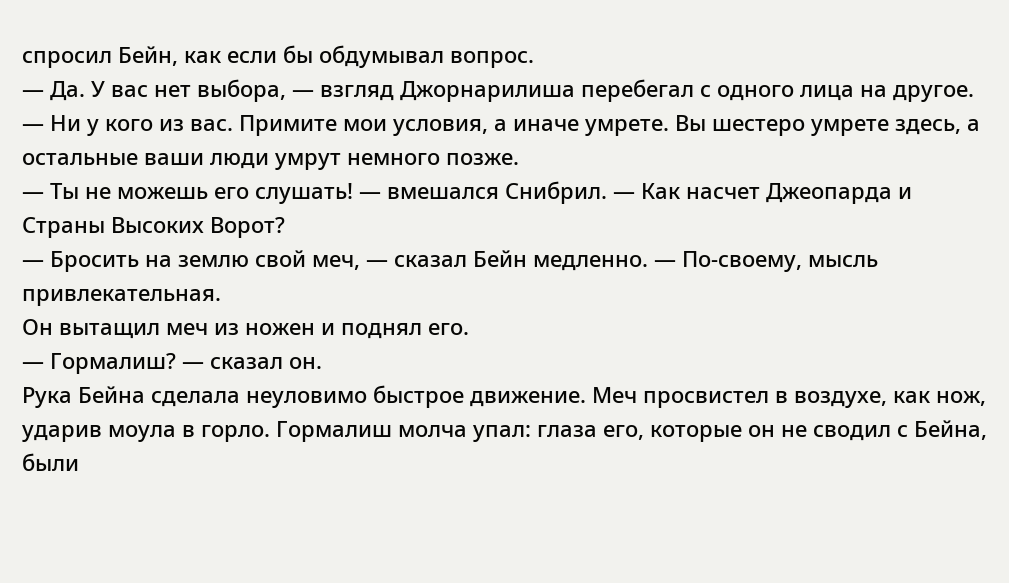спросил Бейн, как если бы обдумывал вопрос.
— Да. У вас нет выбора, — взгляд Джорнарилиша перебегал с одного лица на другое. — Ни у кого из вас. Примите мои условия, а иначе умрете. Вы шестеро умрете здесь, а остальные ваши люди умрут немного позже.
— Ты не можешь его слушать! — вмешался Снибрил. — Как насчет Джеопарда и Страны Высоких Ворот?
— Бросить на землю свой меч, — сказал Бейн медленно. — По-своему, мысль привлекательная.
Он вытащил меч из ножен и поднял его.
— Гормалиш? — сказал он.
Рука Бейна сделала неуловимо быстрое движение. Меч просвистел в воздухе, как нож, ударив моула в горло. Гормалиш молча упал: глаза его, которые он не сводил с Бейна, были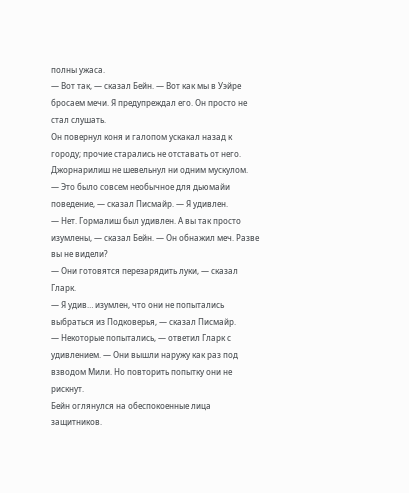полны ужаса.
— Вот так, — сказал Бейн. — Вот как мы в Уэйре бросаем мечи. Я предупреждал его. Он просто не стал слушать.
Он повернул коня и галопом ускакал назад к городу; прочие старались не отставать от него. Джорнарилиш не шевельнул ни одним мускулом.
— Это было совсем необычное для дьюмайи поведение, — сказал Писмайр. — Я удивлен.
— Нет. Гормалиш был удивлен. А вы так просто изумлены, — сказал Бейн. — Он обнажил меч. Разве вы не видели?
— Они готовятся перезарядить луки, — сказал Гларк.
— Я удив… изумлен, что они не попытались выбраться из Подковерья, — сказал Писмайр.
— Некоторые попытались, — ответил Гларк с удивлением. — Они вышли наружу как раз под взводом Мили. Но повторить попытку они не рискнут.
Бейн оглянулся на обеспокоенные лица защитников.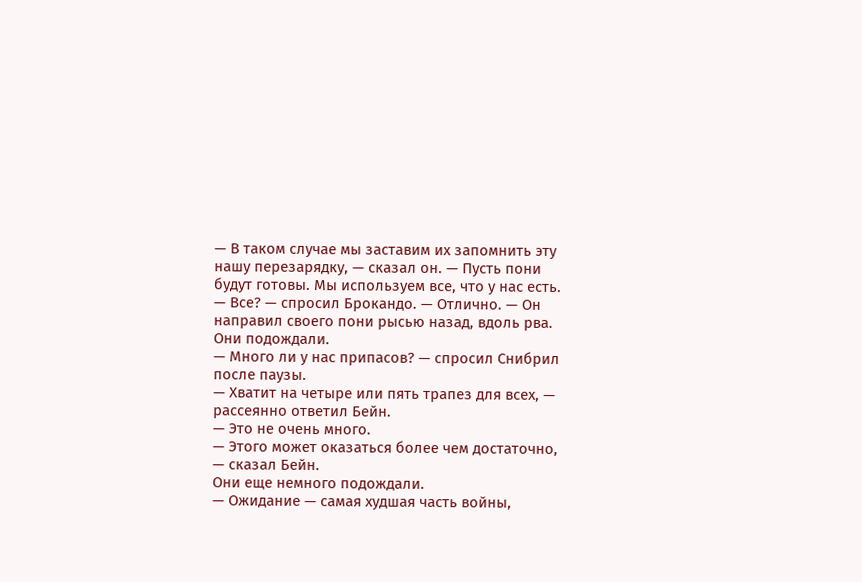— В таком случае мы заставим их запомнить эту нашу перезарядку, — сказал он. — Пусть пони будут готовы. Мы используем все, что у нас есть.
— Все? — спросил Брокандо. — Отлично. — Он направил своего пони рысью назад, вдоль рва.
Они подождали.
— Много ли у нас припасов? — спросил Снибрил после паузы.
— Хватит на четыре или пять трапез для всех, — рассеянно ответил Бейн.
— Это не очень много.
— Этого может оказаться более чем достаточно, — сказал Бейн.
Они еще немного подождали.
— Ожидание — самая худшая часть войны,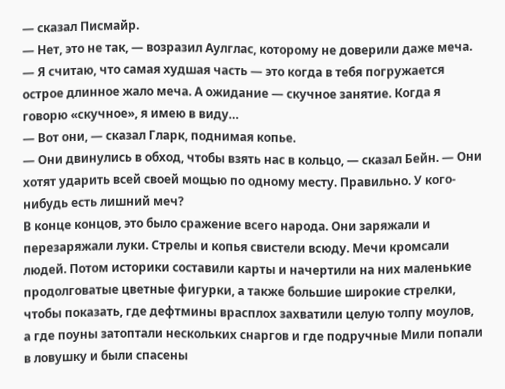— сказал Писмайр.
— Нет, это не так, — возразил Аулглас, которому не доверили даже меча.
— Я считаю, что самая худшая часть — это когда в тебя погружается острое длинное жало меча. А ожидание — скучное занятие. Когда я говорю «скучное», я имею в виду…
— Вот они, — сказал Гларк, поднимая копье.
— Они двинулись в обход, чтобы взять нас в кольцо, — сказал Бейн. — Они хотят ударить всей своей мощью по одному месту. Правильно. У кого-нибудь есть лишний меч?
В конце концов, это было сражение всего народа. Они заряжали и перезаряжали луки. Стрелы и копья свистели всюду. Мечи кромсали людей. Потом историки составили карты и начертили на них маленькие продолговатые цветные фигурки, а также большие широкие стрелки, чтобы показать, где дефтмины врасплох захватили целую толпу моулов, а где поуны затоптали нескольких снаргов и где подручные Мили попали в ловушку и были спасены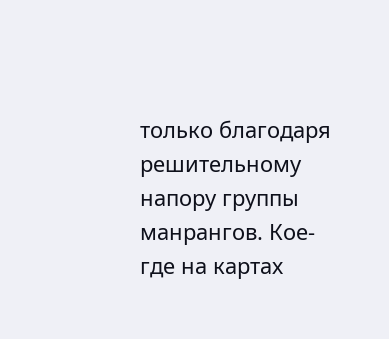только благодаря решительному напору группы манрангов. Кое-где на картах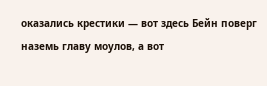оказались крестики — вот здесь Бейн поверг наземь главу моулов, а вот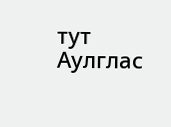тут Аулглас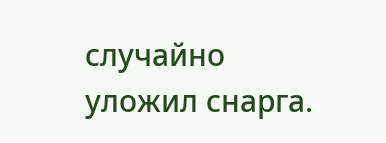случайно уложил снарга.